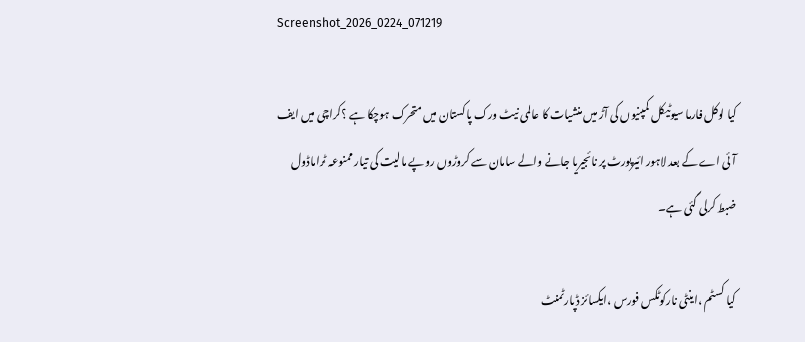Screenshot_2026_0224_071219

کیا لوکل فارما سیوٹیکل کمپنیوں کی آڑ میں منشیات کا عالمی نیٹ ورک پاکستان میں متحرک ہوچکا ہے ؟کراچی میں ایف آئی اے کے بعد لاہور ائیرپورٹ پر نائجیریا جانے والے سامان سے کروڑوں روپے مالیت کی تیار ممنوعہ ٹراماڈول ضبط کرلی گئی ہے۔

کیا کسٹم ،اینٹی نارکوٹکس فورس ،ایکسائز ڈپارٹمنٹ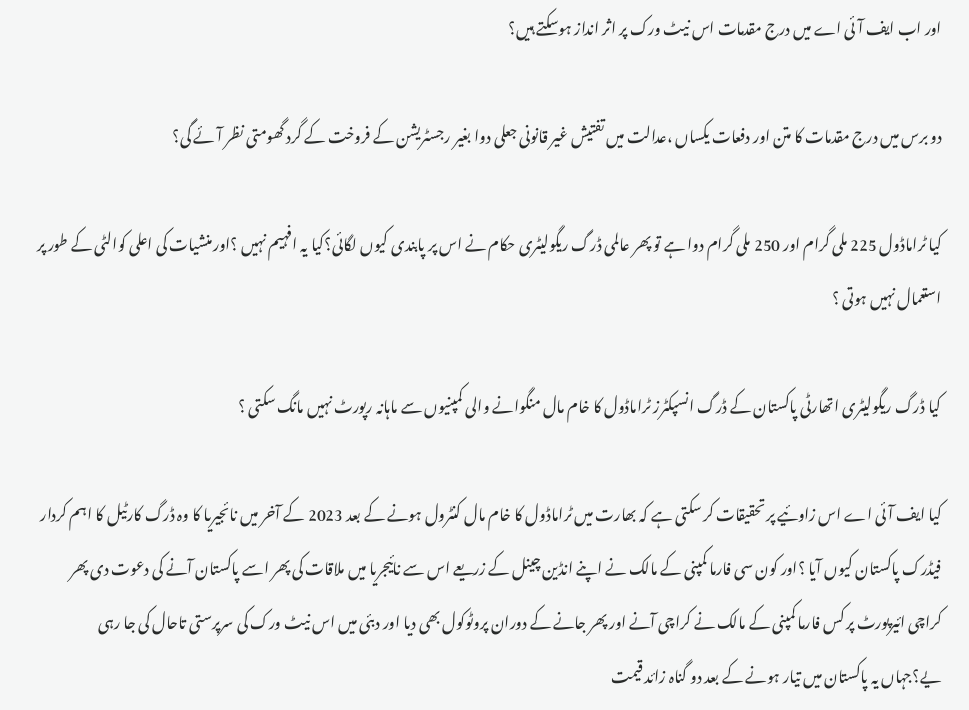اور اب ایف آئی اے میں درج مقدمات اس نیٹ ورک پر اثر انداز ہوسکتے ہیں؟

دو برس میں درج مقدمات کا متن اور دفعات یکساں ،عدالت میں تفتیش غیر قانونی جعلی دوا بغیر رجسٹریشن کے فروخت کے گرد گھومتی نظر آئے گی؟

کیا ٹراماڈول 225 ملی گرام اور 250 ملی گرام دوا ہے تو پھر عالمی ڈرگ ریگولیٹری حکام نے اس پر پابندی کیوں لگائی؟کیا یہ افہیم نہیں ؟اور منشیات کی اعلی کوالٹی کے طور پر استعمال نہیں ہوتی ؟

کیا ڈرگ ریگولیٹری اتھارٹی پاکستان کے ڈرگ انسپکٹرز ٹراماڈول کا خام مال منگوانے والی کمپنیوں سے ماہانہ رپورٹ نہیں مانگ سکتی ؟

کیا ایف آئی اے اس زاوئیے پر تحقیقات کر سکتی ہے کہ بھارت میں ٹراماڈول کا خام مال کنٹرول ہونے کے بعد 2023 کے آخر میں نائجیریا کا وہ ڈرگ کارٹیل کا اہم کردار فیڈرک پاکستان کیوں آیا ؟اور کون سی فارما کمپنی کے مالک نے اپنے انڈین چینل کے زریعے اس سے نائیجریا میں ملاقات کی پھر اسے پاکستان آنے کی دعوت دی پھر کراچی ائیرپورٹ پر کس فارما کمپنی کے مالک نے کراچی آنے اور پھر جانے کے دوران پروٹوکول بھی دیا اور دبئی میں اس نیٹ ورک کی سرپرستی تاحال کی جا رہی یے؟جہاں یہ پاکستان میں تیار ہونے کے بعد دو گناہ زائد قیمت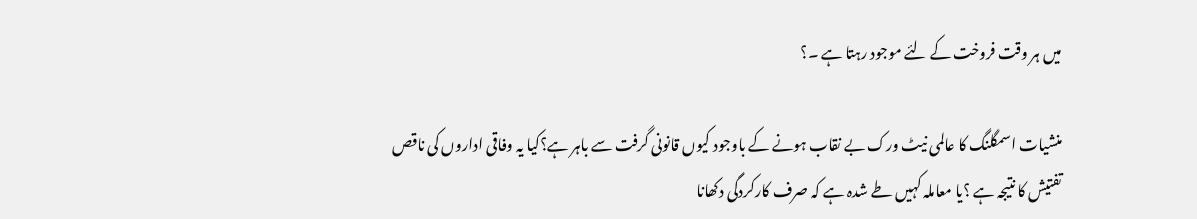میں ہر وقت فروخت کے لئے موجود رہتا ہے ۔؟

منشیات اسمگلنگ کا عالمی نیٹ ورک بے نقاب ہونے کے باوجود کیوں قانونی گرفت سے باہر ہے؟کیا یہ وفاقی اداروں کی ناقص تفتیش کا نتیجہ ہے ؟یا معاملہ کہیں طے شدہ ہے کہ صرف کارکردگی دکھانا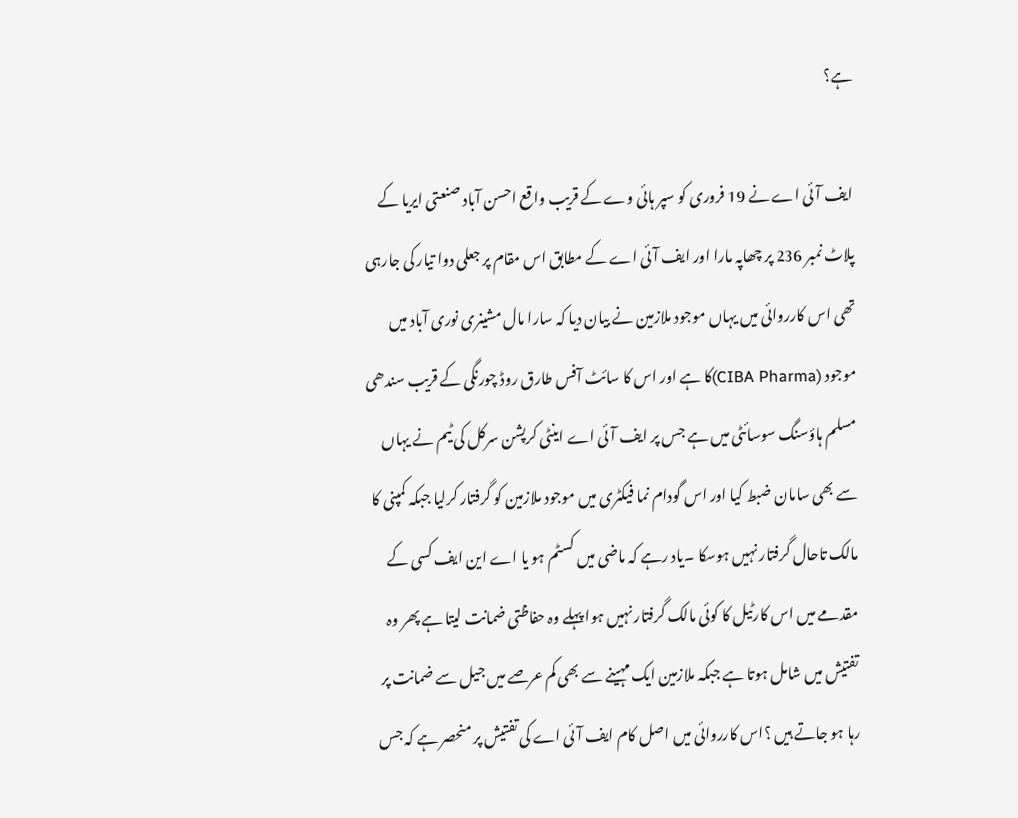ہے؟

ایف آئی اے نے 19 فروری کو سپر ہائی وے کے قریب واقع احسن آباد صنعتی ایریا کے پلاٹ نمبر 236 پر چھاپہ مارا اور ایف آئی اے کے مطابق اس مقام پر جعلی دوا تیار کی جارہی تھی اس کارروائی میں یہاں موجود ملازمین نے بیان دیا کہ سارا مال مشینری نوری آباد میں موجود (CIBA Pharma)کا ہے اور اس کا سائٹ آفس طارق روڈ چورنگی کے قریب سندھی مسلم ہاؤسنگ سوسائٹی میں ہے جس پر ایف آئی اے اینٹی کرپشن سرکل کی ٹیم نے یہاں سے بھی سامان ضبط کیا اور اس گودام نما فیکٹری میں موجود ملازمین کو گرفتار کرلیا جبکہ کمپنی کا مالک تاحال گرفتار نہیں ہوسکا ۔یاد رہے کہ ماضی میں کسٹم ہو یا اے این ایف کسی کے مقدمے میں اس کارٹیل کا کوئی مالک گرفتار نہیں ہوا پہلے وہ حفاظتی ضمانت لیتا ہے پھر وہ تفتیش میں شامل ہوتا ہے جبکہ ملازمین ایک مہینے سے بھی کم عرصے میں جیل سے ضمانت پر رہا ہو جاتے ہیں ؟اس کارروائی میں اصل کام ایف آئی اے کی تفتیش پر منحصر ہے کہ جس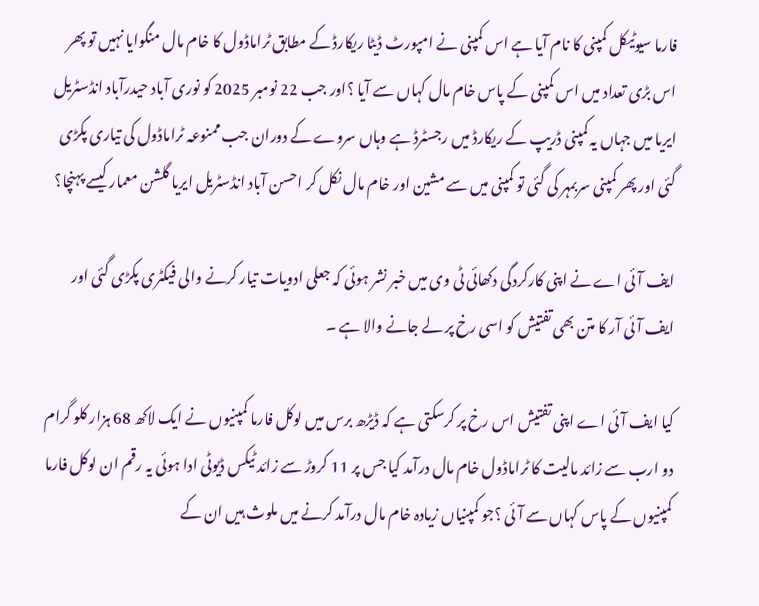فارما سیوٹیکل کمپنی کا نام آیا ہے اس کمپنی نے امپورٹ ڈیٹا ریکارڈ کے مطابق ٹراماڈول کا خام مال منگوایا نہیں تو پھر اس بڑی تعداد میں اس کمپنی کے پاس خام مال کہاں سے آیا ؟اور جب 22 نومبر 2025 کو نوری آباد حیدرآباد انڈسٹریل ایریا میں جہاں یہ کمپنی ڈریپ کے ریکارڈ میں رجسٹرڈ ہے وہاں سروے کے دوران جب ممنوعہ ٹراماڈول کی تیاری پکڑی گئی اور پھر کمپنی سربمہر کی گئی تو کمپنی میں سے مشین اور خام مال نکل کر احسن آباد انڈسٹریل ایریا گلشن معمار کیسے پہنچا؟

ایف آئی اے نے اپنی کارکردگی دکھائی ٹی وی میں خبر نشر ہوئی کہ جعلی ادویات تیار کرنے والی فیکٹری پکڑی گئی اور ایف آئی آر کا متن بھی تفتیش کو اسی رخ پر لے جانے والا ہے ۔

کیا ایف آئی اے اپنی تفتیش اس رخ پر کرسکتی ہے کہ ڈیڑھ برس میں لوکل فارما کمپنیوں نے ایک لاکھ 68 ہزار کلو گرام دو ارب سے زائد مالیت کا ٹراماڈول خام مال درآمد کیا جس پر 11 کروڑ سے زائد ٹیکس ڈیوٹی ادا ہوئی یہ رقم ان لوکل فارما کمپنیوں کے پاس کہاں سے آئی ؟جو کمپنیاں زیادہ خام مال درآمد کرنے میں ملوث ہیں ان کے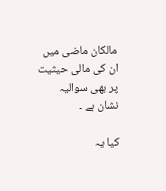مالکان ماضی میں ان کی مالی حیثیت پر بھی سوالیہ نشان ہے ۔

کیا یہ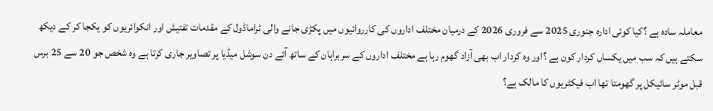معاملہ سادہ ہے ؟کیا کوئی ادارہ جنوری 2025 سے فروری 2026 کے درمیان مختلف اداروں کی کارروائیوں میں پکڑی جانے والی ٹراماڈول کے مقدمات تفتیش اور انکوائریوں کو یکجا کر کے دیکھ سکتے ہیں کہ سب میں یکساں کردار کون ہے ؟اور وہ کردار اب بھی آزاد گھوم رہا ہے مختلف اداروں کے سربراہان کے ساتھ آئے دن سوشل میڈیا پر تصاویر جاری کرتا ہے وہ شخص جو 20 سے 25 برس قبل موٹر سائیکل پر گھومتا تھا اب فیکٹریوں کا مالک ہے؟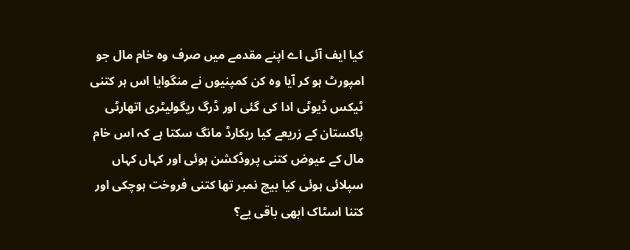کیا ایف آئی اے اپنے مقدمے میں صرف وہ خام مال جو امپورٹ ہو کر آیا وہ کن کمپنیوں نے منگوایا اس ہر کتنی ٹیکس ڈیوٹی ادا کی گئی اور ڈرگ ریگولیٹری اتھارٹی پاکستان کے زریعے کیا ریکارڈ مانگ سکتا ہے کہ اس خام مال کے عیوض کتنی پروڈکشن ہوئی اور کہاں کہاں سپلائی ہوئی کیا بیچ نمبر تھا کتنی فروخت ہوچکی اور کتنا اسٹاک ابھی باقی یے؟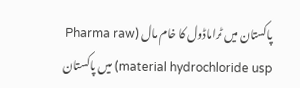پاکستان میں ٹراماڈول کا خام مال (Pharma raw material hydrochloride usp) میں پاکستان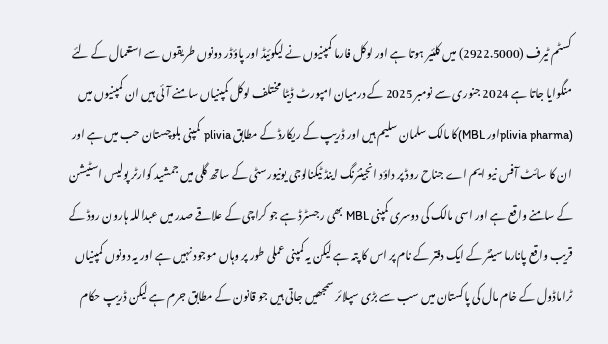کسٹم ٹیرف (2922.5000) میں کلئیر ہوتا ہے اور لوکل فارما کمپنیوں نے لیکوئیڈ اور پاؤڈر دونوں طریقوں سے استعمال کے لئے منگوایا جاتا ہے 2024 جنوری سے نومبر 2025 کے درمیان امپورٹ ڈیٹا مختلف لوکل کمپنیاں سامنے آئی ہیں ان کمپنیوں میں (plivia pharmaاور MBL)کا مالک سلمان سلیم ہیں اور ڈریپ کے ریکارڈ کے مطابق plivia کمپنی بلوچستان حب میں ہے اور ان کا سائٹ آفس نیو ایم اے جناح روڈ پر داؤد انجینئرنگ اینڈ ٹیکنالوجی یونیورسٹی کے ساتھ گلی میں جمشید کوارٹر پولیس اسٹیشن کے سامنے واقع ہے اور اسی مالک کی دوسری کمپنی MBL بھی رجسٹرڈ ہے جو کراچی کے علاقے صدر میں عبداللہ ہارون روڈ کے قریب واقع پانارما سینٹر کے ایک دفتر کے نام پر اس کا پتہ ہے لیکن یہ کمپنی عملی طور پر وہاں موجود نہیں ہے اور یہ دونوں کمپنیاں ٹراماڈول کے خام مال کی پاکستان میں سب سے بڑی سپلائر سمجھیں جاتی ہیں جو قانون کے مطابق جرم ہے لیکن ڈریپ حکام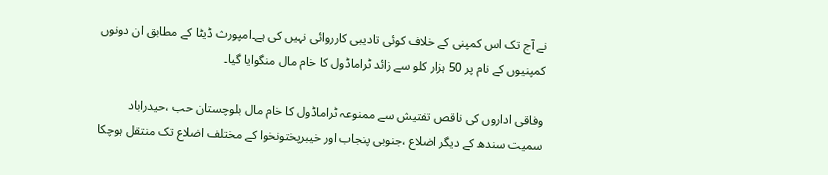نے آج تک اس کمپنی کے خلاف کوئی تادیبی کارروائی نہیں کی ہے۔امپورث ڈیٹا کے مطابق ان دونوں کمپنیوں کے نام پر 50 ہزار کلو سے زائد ٹراماڈول کا خام مال منگوایا گیا۔

وفاقی اداروں کی ناقص تفتیش سے ممنوعہ ٹراماڈول کا خام مال بلوچستان حب ،حیدراباد سمیت سندھ کے دیگر اضلاع ،جنوبی پنجاب اور خیبرپختونخوا کے مختلف اضلاع تک منتقل ہوچکا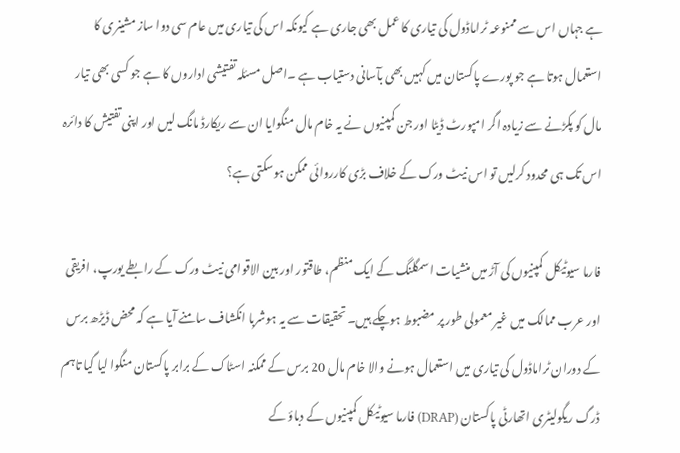ہے جہاں اس سے ممنوعہ ٹراماڈول کی تیاری کا عمل بھی جاری ہے کیونکہ اس کی تیاری میں عام سی دوا ساز مشینری کا استعمال ہوتا ہے جو پورے پاکستان میں کہیں بھی بآسانی دستیاب ہے ۔اصل مسئلہ تفتیشی اداروں کا ہے جو کسی بھی تیار مال کو پکڑنے سے زیادہ اگر امپورٹ ڈیٹا اور جن کمپنیوں نے یہ خام مال منگوایا ان سے ریکارڈ مانگ لیں اور اپنی تفتیش کا دائرہ اس تک ہی محدود کرلیں تو اس نیٹ ورک کے خلاف بڑی کارروائی ممکن ہوسکتی ہے؟

فارما سیوٹیکل کمپنیوں کی آڑ میں منشیات اسمگلنگ کے ایک منظم، طاقتور اور بین الاقوامی نیٹ ورک کے رابطے یورپ، افریقی اور عرب ممالک میں غیر معمولی طور پر مضبوط ہوچکے ہیں۔ تحقیقات سے یہ ہوشربا انکشاف سامنے آیا ہے کہ محض ڈیڑھ برس کے دوران ٹراماڈول کی تیاری میں استعمال ہونے والا خام مال 20 برس کے ممکنہ اسٹاک کے برابر پاکستان منگوا لیا گیا تاہم ڈرگ ریگولیٹری اتھارٹی پاکستان (DRAP) فارما سیوٹیکل کمپنیوں کے دباؤ کے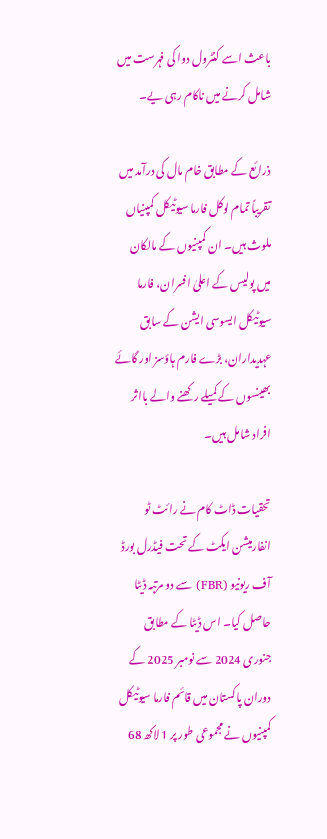باعث اسے کنٹرول دوا کی فہرست میں شامل کرنے میں ناکام رہی یے۔

ذرائع کے مطابق خام مال کی درآمد میں تقریباً تمام لوکل فارما سیوٹیکل کمپنیاں ملوث ہیں۔ ان کمپنیوں کے مالکان میں پولیس کے اعلیٰ افسران، فارما سیوٹیکل ایسوسی ایشن کے سابق عہدیداران، بڑے فارم ہاؤسز اور گائے بھینسوں کے کمیلے رکھنے والے بااثر افراد شامل ہیں۔

تحقیات ڈاٹ کام نے رائٹ ٹو انفارمیشن ایکٹ کے تحت فیڈرل بورڈ آف ریونیو (FBR) سے دو مرتبہ ڈیٹا حاصل کیا۔ اس ڈیٹا کے مطابق جنوری 2024 سے نومبر 2025 کے دوران پاکستان میں قائم فارما سیوٹیکل کمپنیوں نے مجموعی طور پر 1 لاکھ 68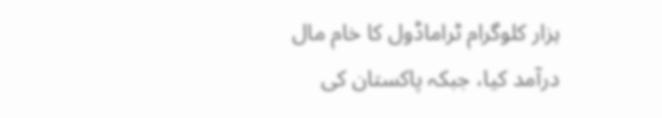ہزار کلوگرام ٹراماڈول کا خام مال درآمد کیا، جبکہ پاکستان کی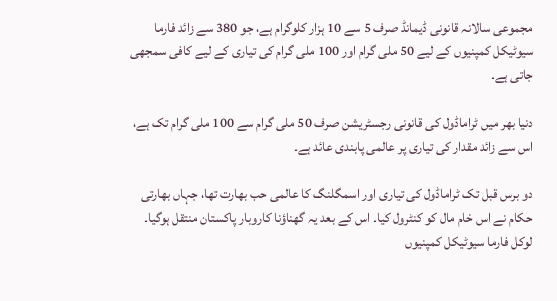مجموعی سالانہ قانونی ڈیمانڈ صرف 5 سے 10 ہزار کلوگرام ہے، جو 380 سے زائد فارما سیوٹیکل کمپنیوں کے لیے 50 ملی گرام اور 100 ملی گرام کی تیاری کے لیے کافی سمجھی جاتی ہے۔

دنیا بھر میں ٹراماڈول کی قانونی رجسٹریشن صرف 50 ملی گرام سے 100 ملی گرام تک ہے، اس سے زائد مقدار کی تیاری پر عالمی پابندی عائد ہے۔

دو برس قبل تک ٹراماڈول کی تیاری اور اسمگلنگ کا عالمی حب بھارت تھا، جہاں بھارتی حکام نے اس خام مال کو کنٹرول کیا۔ اس کے بعد یہ گھناؤنا کاروبار پاکستان منتقل ہوگیا۔ لوکل فارما سیوٹیکل کمپنیوں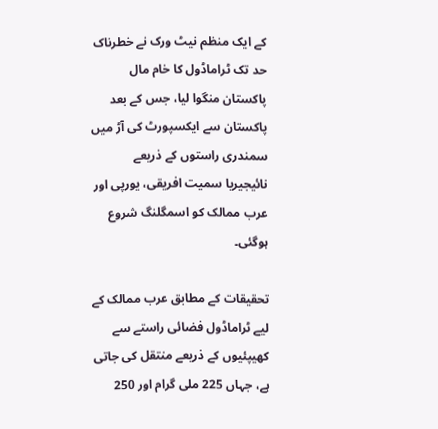کے ایک منظم نیٹ ورک نے خطرناک حد تک ٹراماڈول کا خام مال پاکستان منگوا لیا، جس کے بعد پاکستان سے ایکسپورٹ کی آڑ میں سمندری راستوں کے ذریعے نائیجیریا سمیت افریقی، یورپی اور عرب ممالک کو اسمگلنگ شروع ہوگئی۔

تحقیقات کے مطابق عرب ممالک کے لیے ٹراماڈول فضائی راستے سے کھیپئیوں کے ذریعے منتقل کی جاتی ہے، جہاں 225 ملی گرام اور 250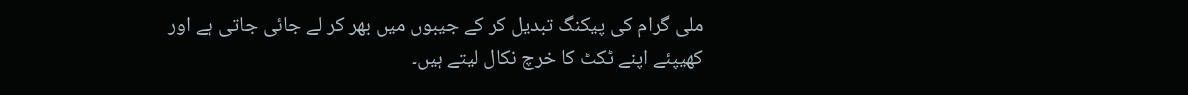ملی گرام کی پیکنگ تبدیل کر کے جیبوں میں بھر کر لے جائی جاتی ہے اور کھیپئے اپنے ٹکٹ کا خرچ نکال لیتے ہیں۔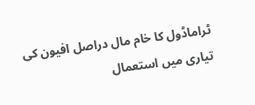ٹراماڈول کا خام مال دراصل افیون کی تیاری میں استعمال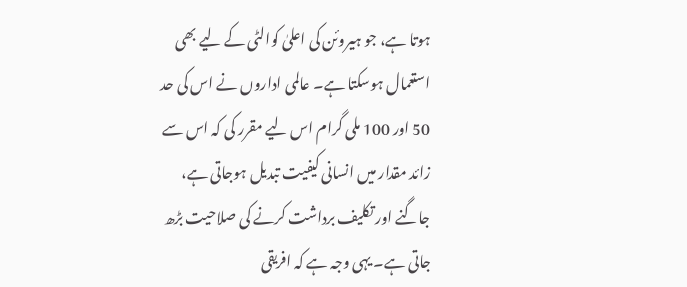ہوتا ہے، جو ہیروئن کی اعلیٰ کوالٹی کے لیے بھی استعمال ہوسکتا ہے۔ عالمی اداروں نے اس کی حد 50 اور 100 ملی گرام اس لیے مقرر کی کہ اس سے زائد مقدار میں انسانی کیفیت تبدیل ہوجاتی ہے، جاگنے اور تکلیف برداشت کرنے کی صلاحیت بڑھ جاتی ہے۔ یہی وجہ ہے کہ افریقی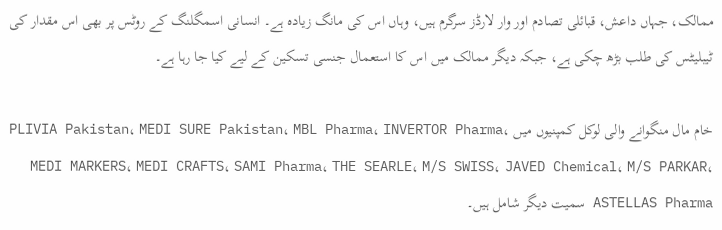ممالک، جہاں داعش، قبائلی تصادم اور وار لارڈز سرگرم ہیں، وہاں اس کی مانگ زیادہ ہے۔ انسانی اسمگلنگ کے روٹس پر بھی اس مقدار کی ٹیبلیٹس کی طلب بڑھ چکی ہے، جبکہ دیگر ممالک میں اس کا استعمال جنسی تسکین کے لیے کیا جا رہا ہے۔

خام مال منگوانے والی لوکل کمپنیوں میں PLIVIA Pakistan، MEDI SURE Pakistan، MBL Pharma، INVERTOR Pharma، MEDI MARKERS، MEDI CRAFTS، SAMI Pharma، THE SEARLE، M/S SWISS، JAVED Chemical، M/S PARKAR، ASTELLAS Pharma سمیت دیگر شامل ہیں۔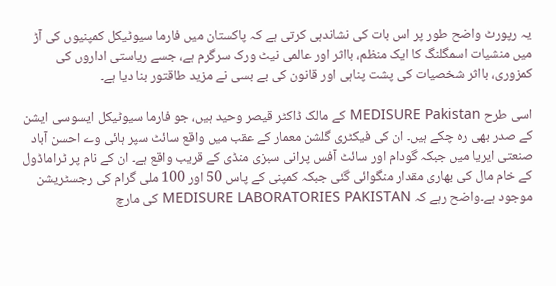یہ رپورٹ واضح طور پر اس بات کی نشاندہی کرتی ہے کہ پاکستان میں فارما سیوٹیکل کمپنیوں کی آڑ میں منشیات اسمگلنگ کا ایک منظم، بااثر اور عالمی نیٹ ورک سرگرم ہے، جسے ریاستی اداروں کی کمزوری، بااثر شخصیات کی پشت پناہی اور قانون کی بے بسی نے مزید طاقتور بنا دیا ہے۔

اسی طرح MEDISURE Pakistan کے مالک ڈاکٹر قیصر وحید ہیں، جو فارما سیوٹیکل ایسوسی ایشن کے صدر بھی رہ چکے ہیں۔ ان کی فیکٹری گلشن معمار کے عقب میں واقع سائٹ سپر ہائی وے احسن آباد صنعتی ایریا میں جبکہ گودام اور سائٹ آفس پرانی سبزی منڈی کے قریب واقع ہے۔ ان کے نام پر ٹراماڈول کے خام مال کی بھاری مقدار منگوائی گئی جبکہ کمپنی کے پاس 50 اور 100 ملی گرام کی رجسٹریشن موجود ہے۔واضح رہے کہ MEDISURE LABORATORIES PAKISTAN کی مارچ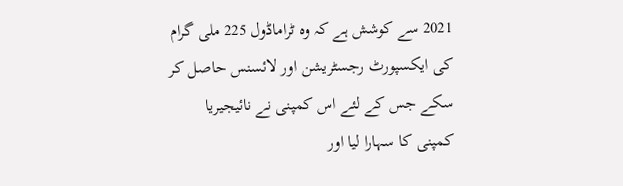2021 سے کوشش ہے کہ وہ ٹراماڈول 225 ملی گرام کی ایکسپورٹ رجسٹریشن اور لائسنس حاصل کر سکے جس کے لئے اس کمپنی نے نائیجیریا کمپنی کا سہارا لیا اور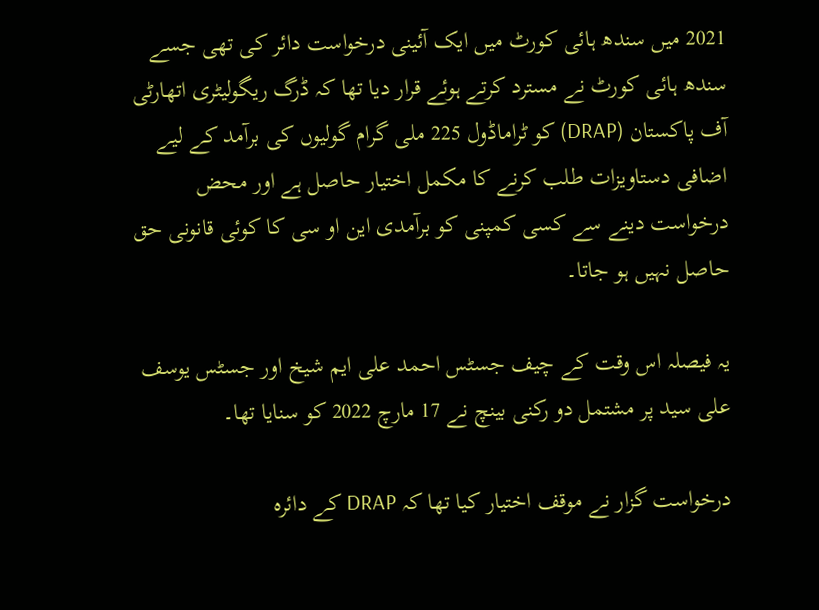2021 میں سندھ ہائی کورٹ میں ایک آئینی درخواست دائر کی تھی جسے سندھ ہائی کورٹ نے مسترد کرتے ہوئے قرار دیا تھا کہ ڈرگ ریگولیٹری اتھارٹی آف پاکستان (DRAP) کو ٹراماڈول 225 ملی گرام گولیوں کی برآمد کے لیے اضافی دستاویزات طلب کرنے کا مکمل اختیار حاصل ہے اور محض درخواست دینے سے کسی کمپنی کو برآمدی این او سی کا کوئی قانونی حق حاصل نہیں ہو جاتا۔

یہ فیصلہ اس وقت کے چیف جسٹس احمد علی ایم شیخ اور جسٹس یوسف علی سید پر مشتمل دو رکنی بینچ نے 17 مارچ 2022 کو سنایا تھا۔

درخواست گزار نے موقف اختیار کیا تھا کہ DRAP کے دائرہ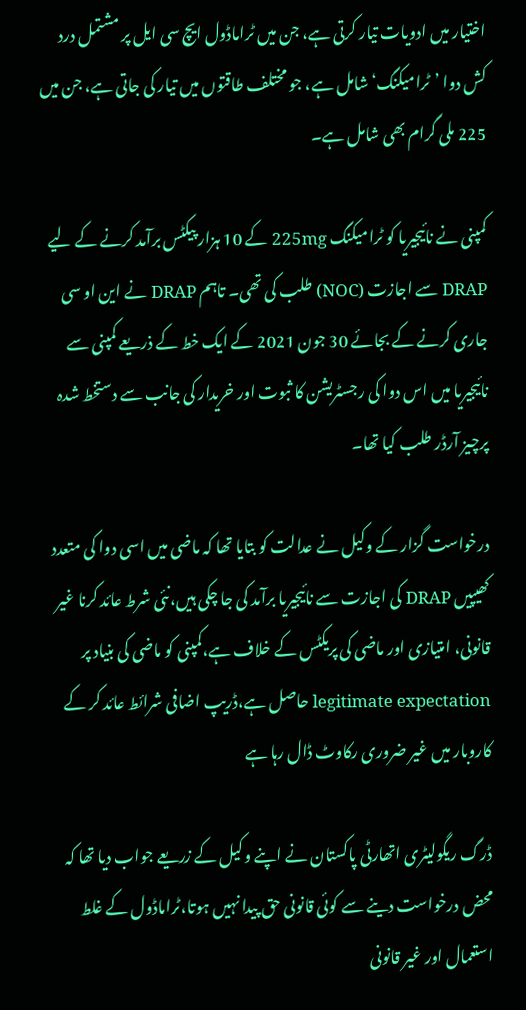اختیار میں ادویات تیار کرتی ہے، جن میں ٹراماڈول ایچ سی ایل پر مشتمل درد کش دوا ’ٹرامیکنگ‘ شامل ہے، جو مختلف طاقتوں میں تیار کی جاتی ہے، جن میں 225 ملی گرام بھی شامل ہے۔

کمپنی نے نائیجیریا کو ٹرامیکنگ 225mg کے 10 ہزار پیکٹس برآمد کرنے کے لیے DRAP سے اجازت (NOC) طلب کی تھی۔ تاہم DRAP نے این او سی جاری کرنے کے بجائے 30 جون 2021 کے ایک خط کے ذریعے کمپنی سے نائیجیریا میں اس دوا کی رجسٹریشن کا ثبوت اور خریدار کی جانب سے دستخط شدہ پرچیز آرڈر طلب کیا تھا۔

درخواست گزار کے وکیل نے عدالت کو بتایا تھا کہ ماضی میں اسی دوا کی متعدد کھیپیں DRAP کی اجازت سے نائیجیریا برآمد کی جا چکی ہیں،نئی شرط عائد کرنا غیر قانونی، امتیازی اور ماضی کی پریکٹس کے خلاف ہے،کمپنی کو ماضی کی بنیاد پر legitimate expectation حاصل ہے،ڈریپ اضافی شرائط عائد کر کے کاروبار میں غیر ضروری رکاوٹ ڈال رہا ہے

ڈرگ ریگولیٹری اتھارٹی پاکستان نے اپنے وکیل کے زریعے جواب دیا تھا کہ محض درخواست دینے سے کوئی قانونی حق پیدا نہیں ہوتا،ٹراماڈول کے غلط استعمال اور غیر قانونی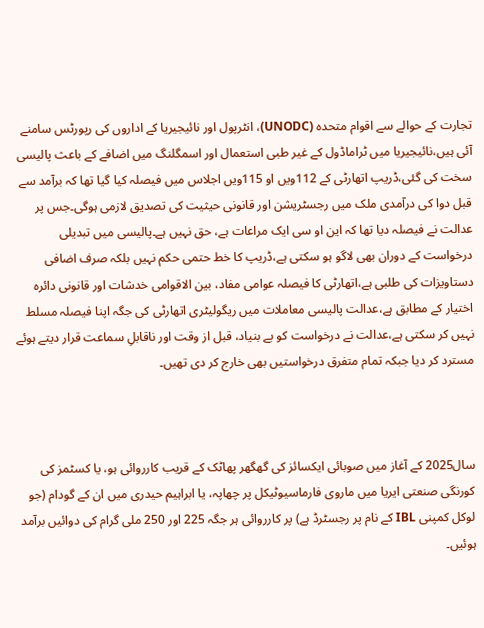تجارت کے حوالے سے اقوام متحدہ (UNODC)، انٹرپول اور نائیجیریا کے اداروں کی رپورٹس سامنے آئی ہیں،نائیجیریا میں ٹراماڈول کے غیر طبی استعمال اور اسمگلنگ میں اضافے کے باعث پالیسی سخت کی گئی،ڈریپ اتھارٹی کے 112ویں او 115ویں اجلاس میں فیصلہ کیا گیا تھا کہ برآمد سے قبل دوا کی درآمدی ملک میں رجسٹریشن اور قانونی حیثیت کی تصدیق لازمی ہوگی۔جس پر عدالت نے فیصلہ دیا تھا کہ این او سی ایک مراعات ہے، حق نہیں ہے۔پالیسی میں تبدیلی درخواست کے دوران بھی لاگو ہو سکتی ہے،ڈریپ کا خط حتمی حکم نہیں بلکہ صرف اضافی دستاویزات کی طلبی ہے،اتھارٹی کا فیصلہ عوامی مفاد، بین الاقوامی خدشات اور قانونی دائرہ اختیار کے مطابق ہے،عدالت پالیسی معاملات میں ریگولیٹری اتھارٹی کی جگہ اپنا فیصلہ مسلط نہیں کر سکتی ہے،عدالت نے درخواست کو بے بنیاد، قبل از وقت اور ناقابلِ سماعت قرار دیتے ہوئے مسترد کر دیا جبکہ تمام متفرق درخواستیں بھی خارج کر دی تھیں۔



سال2025 کے آغاز میں صوبائی ایکسائز کی گھگھر پھاٹک کے قریب کارروائی ہو، یا کسٹمز کی کورنگی صنعتی ایریا میں ماروی فارماسیوٹیکل پر چھاپہ، یا ابراہیم حیدری میں ان کے گودام (جو لوکل کمپنی IBL کے نام پر رجسٹرڈ ہے) پر کارروائی ہر جگہ 225 اور 250 ملی گرام کی دوائیں برآمد ہوئیں۔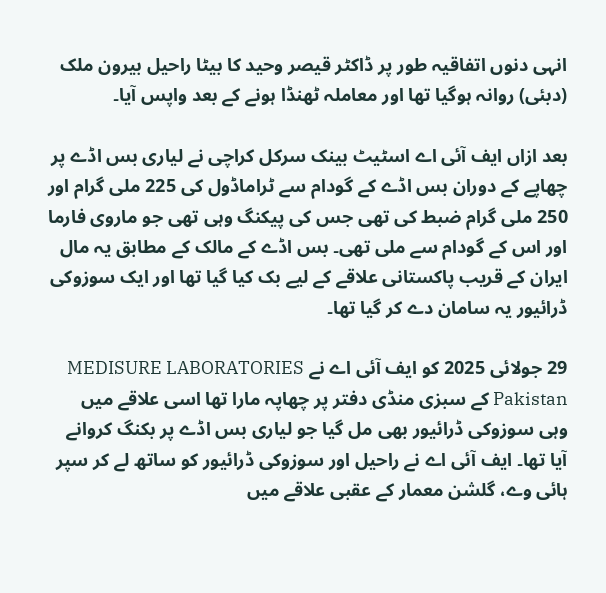انہی دنوں اتفاقیہ طور پر ڈاکٹر قیصر وحید کا بیٹا راحیل بیرون ملک (دبئی) روانہ ہوگیا تھا اور معاملہ ٹھنڈا ہونے کے بعد واپس آیا۔

بعد ازاں ایف آئی اے اسٹیٹ بینک سرکل کراچی نے لیاری بس اڈے پر چھاپے کے دوران بس اڈے کے گودام سے ٹراماڈول کی 225 ملی گرام اور 250 ملی گرام ضبط کی تھی جس کی پیکنگ وہی تھی جو ماروی فارما اور اس کے گودام سے ملی تھی۔ بس اڈے کے مالک کے مطابق یہ مال ایران کے قریب پاکستانی علاقے کے لیے بک کیا گیا تھا اور ایک سوزوکی ڈرائیور یہ سامان دے کر گیا تھا۔

29 جولائی 2025 کو ایف آئی اے نے MEDISURE LABORATORIES Pakistan کے سبزی منڈی دفتر پر چھاپہ مارا تھا اسی علاقے میں وہی سوزوکی ڈرائیور بھی مل گیا جو لیاری بس اڈے پر بکنگ کروانے آیا تھا۔ ایف آئی اے نے راحیل اور سوزوکی ڈرائیور کو ساتھ لے کر سپر ہائی وے، گلشن معمار کے عقبی علاقے میں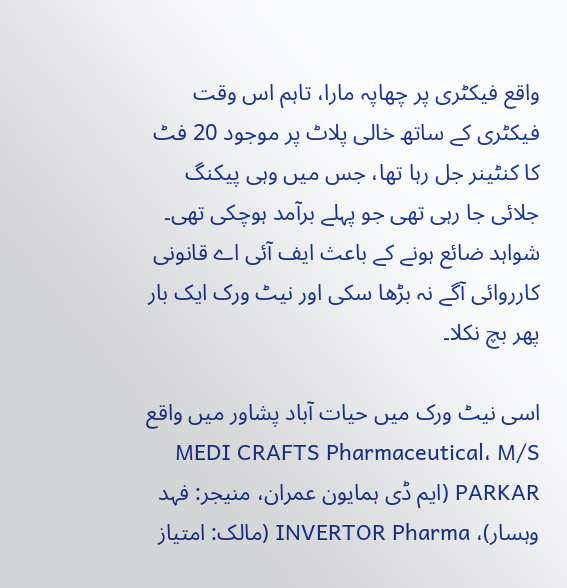واقع فیکٹری پر چھاپہ مارا، تاہم اس وقت فیکٹری کے ساتھ خالی پلاٹ پر موجود 20 فٹ کا کنٹینر جل رہا تھا، جس میں وہی پیکنگ جلائی جا رہی تھی جو پہلے برآمد ہوچکی تھی۔ شواہد ضائع ہونے کے باعث ایف آئی اے قانونی کارروائی آگے نہ بڑھا سکی اور نیٹ ورک ایک بار پھر بچ نکلا۔

اسی نیٹ ورک میں حیات آباد پشاور میں واقع MEDI CRAFTS Pharmaceutical، M/S PARKAR (ایم ڈی ہمایون عمران، منیجر: فہد وہسار)، INVERTOR Pharma (مالک: امتیاز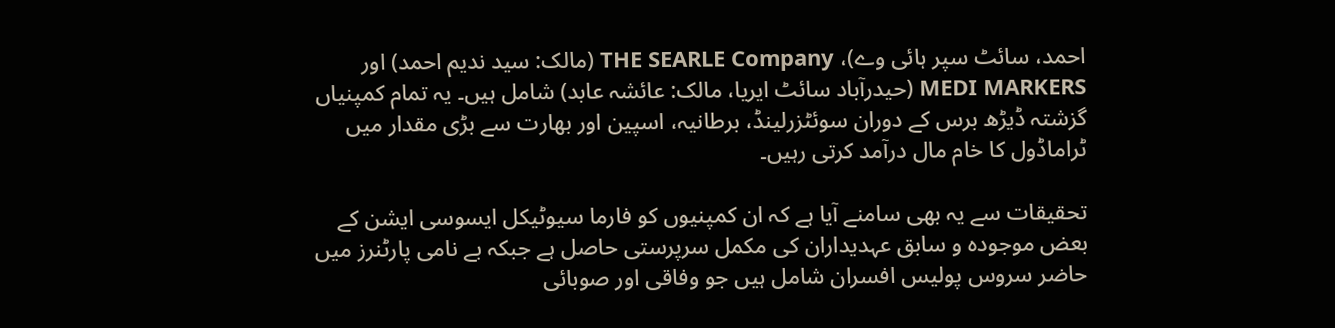احمد، سائٹ سپر ہائی وے)، THE SEARLE Company (مالک: سید ندیم احمد) اور MEDI MARKERS (حیدرآباد سائٹ ایریا، مالک: عائشہ عابد) شامل ہیں۔ یہ تمام کمپنیاں گزشتہ ڈیڑھ برس کے دوران سوئٹزرلینڈ، برطانیہ، اسپین اور بھارت سے بڑی مقدار میں ٹراماڈول کا خام مال درآمد کرتی رہیں۔

تحقیقات سے یہ بھی سامنے آیا ہے کہ ان کمپنیوں کو فارما سیوٹیکل ایسوسی ایشن کے بعض موجودہ و سابق عہدیداران کی مکمل سرپرستی حاصل ہے جبکہ بے نامی پارٹنرز میں حاضر سروس پولیس افسران شامل ہیں جو وفاقی اور صوبائی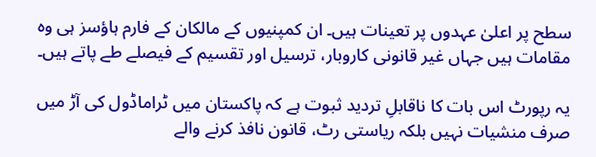سطح پر اعلیٰ عہدوں پر تعینات ہیں۔ ان کمپنیوں کے مالکان کے فارم ہاؤسز ہی وہ مقامات ہیں جہاں غیر قانونی کاروبار، ترسیل اور تقسیم کے فیصلے طے پاتے ہیں۔

یہ رپورٹ اس بات کا ناقابلِ تردید ثبوت ہے کہ پاکستان میں ٹراماڈول کی آڑ میں صرف منشیات نہیں بلکہ ریاستی رٹ، قانون نافذ کرنے والے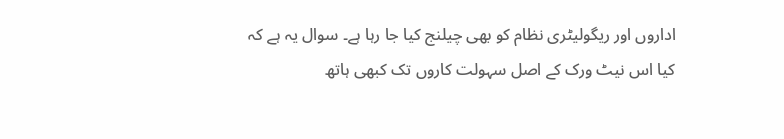اداروں اور ریگولیٹری نظام کو بھی چیلنج کیا جا رہا ہے۔ سوال یہ ہے کہ کیا اس نیٹ ورک کے اصل سہولت کاروں تک کبھی ہاتھ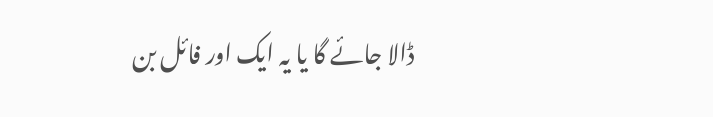ڈالا جائے گا یا یہ ایک اور فائل بن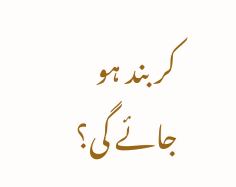کر بند ہو جائے گی؟